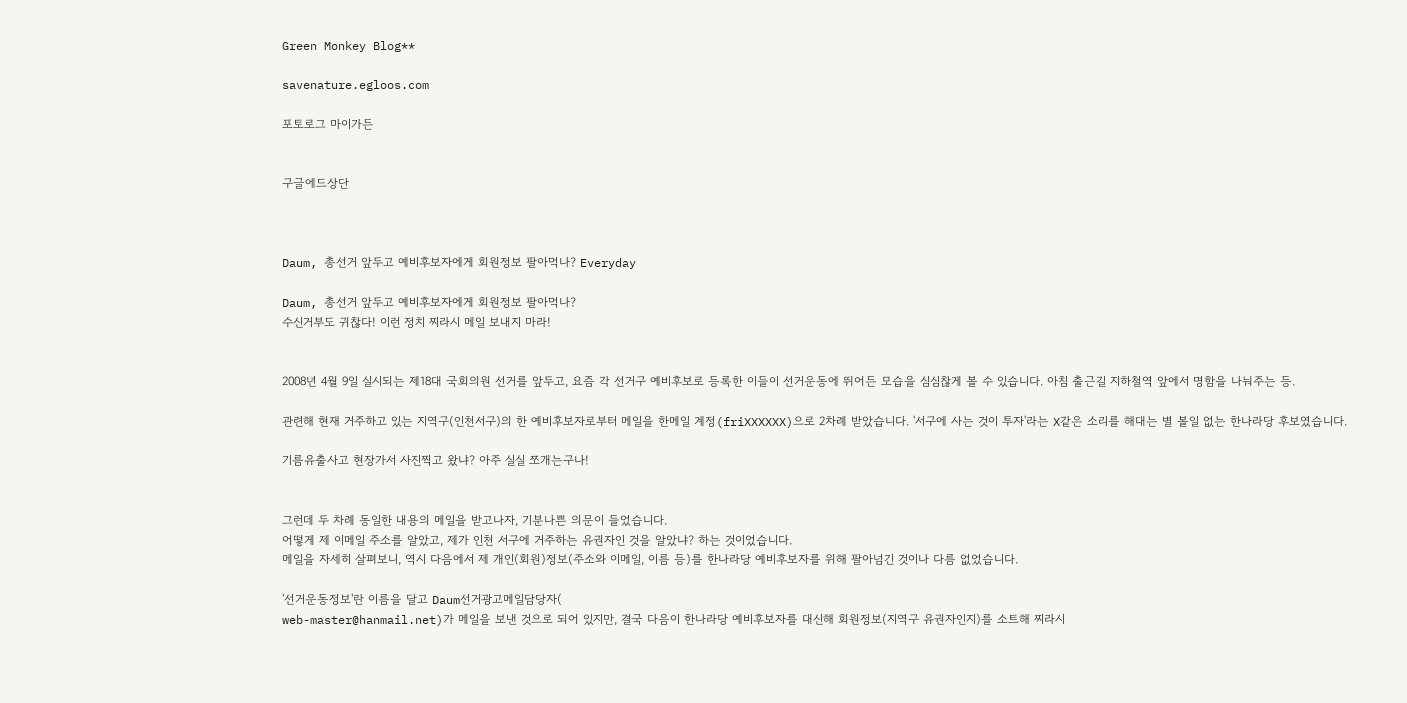Green Monkey Blog**

savenature.egloos.com

포토로그 마이가든


구글에드상단



Daum, 총선거 앞두고 예비후보자에게 회원정보 팔아먹나? Everyday

Daum, 총선거 앞두고 예비후보자에게 회원정보 팔아먹나?
수신거부도 귀찮다! 이런 정치 찌라시 메일 보내지 마라!


2008년 4월 9일 실시되는 제18대 국회의원 선거를 앞두고, 요즘 각 선거구 예비후보로 등록한 이들이 선거운동에 뛰어든 모습을 심심찮게 볼 수 있습니다. 아침 출근길 지하철역 앞에서 명함을 나눠주는 등.

관련해 현재 거주하고 있는 지역구(인천서구)의 한 예비후보자로부터 메일을 한메일 계정(friXXXXXX)으로 2차례 받았습니다. '서구에 사는 것이 투자'라는 X같은 소리를 해대는 별 볼일 없는 한나라당 후보였습니다.

기름유출사고 현장가서 사진찍고 왔냐? 아주 실실 쪼개는구나!


그런데 두 차례 동일한 내용의 메일을 받고나자, 기분나쁜 의문이 들었습니다.
어떻게 제 이메일 주소를 알았고, 제가 인천 서구에 거주하는 유권자인 것을 알았냐? 하는 것이었습니다.
메일을 자세히 살펴보니, 역시 다음에서 제 개인(회원)정보(주소와 이메일, 이름 등)를 한나라당 예비후보자를 위해 팔아넘긴 것이나 다름 없었습니다.

'선거운동정보'란 이름을 달고 Daum선거광고메일담당자(
web-master@hanmail.net)가 메일을 보낸 것으로 되어 있지만, 결국 다음이 한나라당 예비후보자를 대신해 회원정보(지역구 유권자인지)를 소트해 찌라시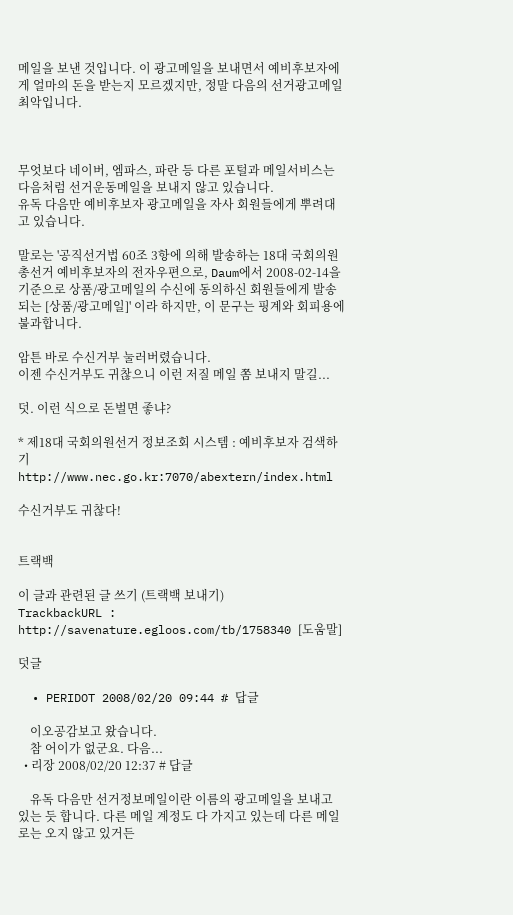메일을 보낸 것입니다. 이 광고메일을 보내면서 예비후보자에게 얼마의 돈을 받는지 모르겠지만, 정말 다음의 선거광고메일 최악입니다.



무엇보다 네이버, 엠파스, 파란 등 다른 포털과 메일서비스는 다음처럼 선거운동메일을 보내지 않고 있습니다.
유독 다음만 예비후보자 광고메일을 자사 회원들에게 뿌려대고 있습니다.

말로는 '공직선거법 60조 3항에 의해 발송하는 18대 국회의원 총선거 예비후보자의 전자우편으로, Daum에서 2008-02-14을 기준으로 상품/광고메일의 수신에 동의하신 회원들에게 발송되는 [상품/광고메일]' 이라 하지만, 이 문구는 핑계와 회피용에 불과합니다.

암튼 바로 수신거부 눌러버렸습니다.
이젠 수신거부도 귀찮으니 이런 저질 메일 쫌 보내지 말길...

덧. 이런 식으로 돈벌면 좋냐?

* 제18대 국회의원선거 정보조회 시스템 : 예비후보자 검색하기
http://www.nec.go.kr:7070/abextern/index.html

수신거부도 귀찮다!


트랙백

이 글과 관련된 글 쓰기 (트랙백 보내기)
TrackbackURL : http://savenature.egloos.com/tb/1758340 [도움말]

덧글

  • PERIDOT 2008/02/20 09:44 # 답글

    이오공감보고 왔습니다.
    참 어이가 없군요. 다음...
  • 리장 2008/02/20 12:37 # 답글

    유독 다음만 선거정보메일이란 이름의 광고메일을 보내고 있는 듯 합니다. 다른 메일 계정도 다 가지고 있는데 다른 메일로는 오지 않고 있거든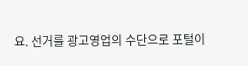요. 선거를 광고영업의 수단으로 포털이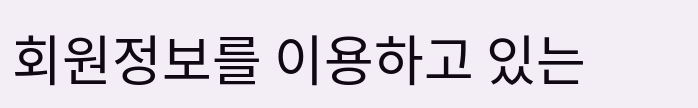회원정보를 이용하고 있는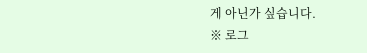게 아닌가 싶습니다.
※ 로그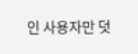인 사용자만 덧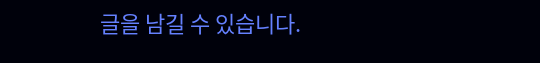글을 남길 수 있습니다.